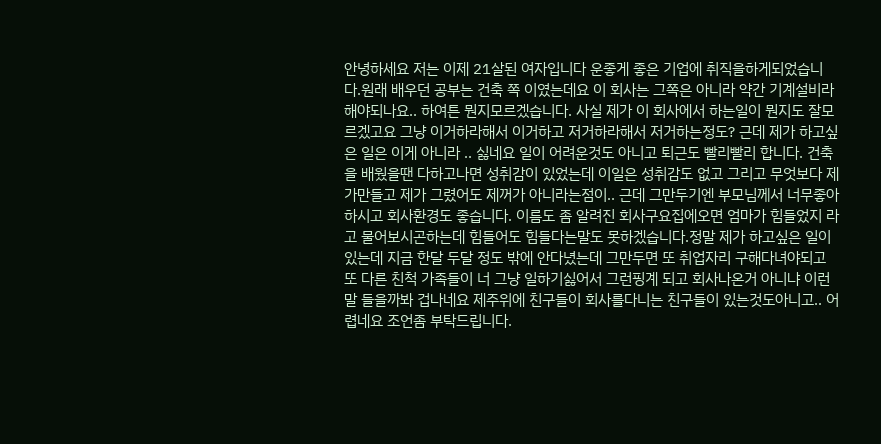안녕하세요 저는 이제 21살된 여자입니다 운좋게 좋은 기업에 취직을하게되었습니다.원래 배우던 공부는 건축 쪽 이였는데요 이 회사는 그쪽은 아니라 약간 기계설비라해야되나요.. 하여튼 뭔지모르겠습니다. 사실 제가 이 회사에서 하는일이 뭔지도 잘모르겠고요 그냥 이거하라해서 이거하고 저거하라해서 저거하는정도? 근데 제가 하고싶은 일은 이게 아니라 .. 싫네요 일이 어려운것도 아니고 퇴근도 빨리빨리 합니다. 건축을 배웠을땐 다하고나면 성취감이 있었는데 이일은 성취감도 없고 그리고 무엇보다 제가만들고 제가 그렸어도 제꺼가 아니라는점이.. 근데 그만두기엔 부모님께서 너무좋아하시고 회사환경도 좋습니다. 이름도 좀 알려진 회사구요집에오면 엄마가 힘들었지 라고 물어보시곤하는데 힘들어도 힘들다는말도 못하겠습니다.정말 제가 하고싶은 일이 있는데 지금 한달 두달 정도 밖에 안다녔는데 그만두면 또 취업자리 구해다녀야되고 또 다른 친척 가족들이 너 그냥 일하기싫어서 그런핑계 되고 회사나온거 아니냐 이런말 들을까봐 겁나네요 제주위에 친구들이 회사를다니는 친구들이 있는것도아니고.. 어렵네요 조언좀 부탁드립니다.